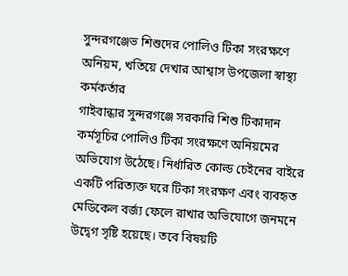সুন্দরগঞ্জেভ শিশুদের পোলিও টিকা সংরক্ষণে অনিয়ম, খতিয়ে দেখার আশ্বাস উপজেলা স্বাস্থ্য কর্মকর্তার
গাইবান্ধার সুন্দরগঞ্জে সরকারি শিশু টিকাদান কর্মসূচির পোলিও টিকা সংরক্ষণে অনিয়মের অভিযোগ উঠেছে। নির্ধারিত কোল্ড চেইনের বাইরে একটি পরিত্যক্ত ঘরে টিকা সংরক্ষণ এবং ব্যবহৃত মেডিকেল বর্জ্য ফেলে রাখার অভিযোগে জনমনে উদ্বেগ সৃষ্টি হয়েছে। তবে বিষয়টি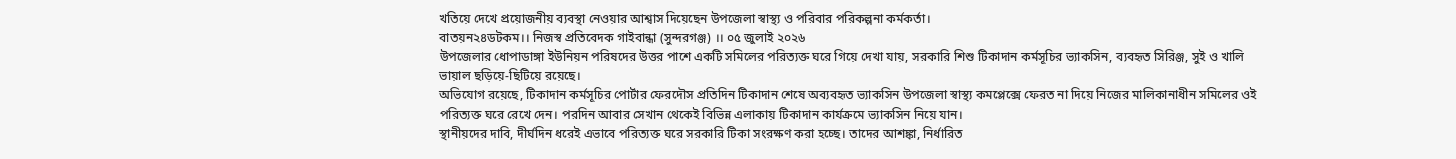খতিয়ে দেখে প্রয়োজনীয় ব্যবস্থা নেওয়ার আশ্বাস দিয়েছেন উপজেলা স্বাস্থ্য ও পরিবার পরিকল্পনা কর্মকর্তা।
বাতয়ন২৪ডটকম।। নিজস্ব প্রতিবেদক গাইবান্ধা (সুন্দরগঞ্জ) ।। ০৫ জুলাই ২০২৬
উপজেলার ধোপাডাঙ্গা ইউনিয়ন পরিষদের উত্তর পাশে একটি সমিলের পরিত্যক্ত ঘরে গিয়ে দেখা যায়, সরকারি শিশু টিকাদান কর্মসূচির ভ্যাকসিন, ব্যবহৃত সিরিঞ্জ, সুই ও খালি ভায়াল ছড়িয়ে-ছিটিয়ে রয়েছে।
অভিযোগ রয়েছে, টিকাদান কর্মসূচির পোর্টার ফেরদৌস প্রতিদিন টিকাদান শেষে অব্যবহৃত ভ্যাকসিন উপজেলা স্বাস্থ্য কমপ্লেক্সে ফেরত না দিয়ে নিজের মালিকানাধীন সমিলের ওই পরিত্যক্ত ঘরে রেখে দেন। পরদিন আবার সেখান থেকেই বিভিন্ন এলাকায় টিকাদান কার্যক্রমে ভ্যাকসিন নিয়ে যান।
স্থানীয়দের দাবি, দীর্ঘদিন ধরেই এভাবে পরিত্যক্ত ঘরে সরকারি টিকা সংরক্ষণ করা হচ্ছে। তাদের আশঙ্কা, নির্ধারিত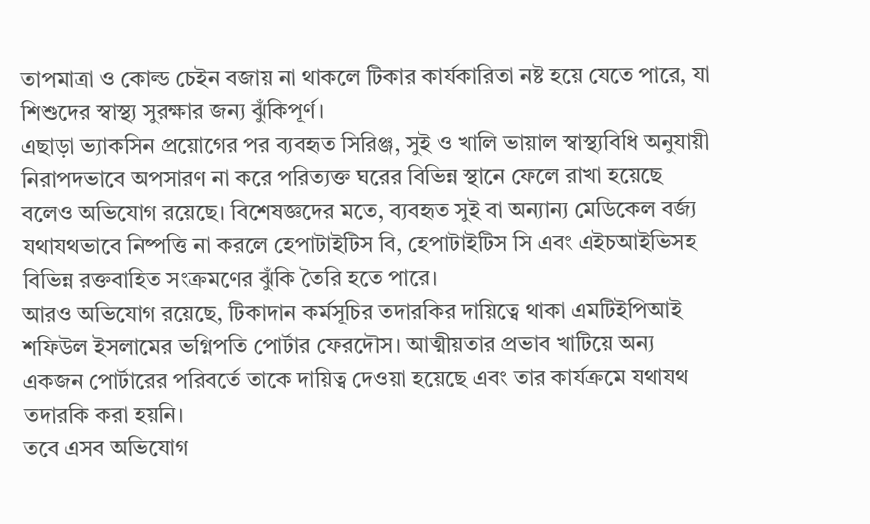তাপমাত্রা ও কোল্ড চেইন বজায় না থাকলে টিকার কার্যকারিতা নষ্ট হয়ে যেতে পারে, যা শিশুদের স্বাস্থ্য সুরক্ষার জন্য ঝুঁকিপূর্ণ।
এছাড়া ভ্যাকসিন প্রয়োগের পর ব্যবহৃত সিরিঞ্জ, সুই ও খালি ভায়াল স্বাস্থ্যবিধি অনুযায়ী নিরাপদভাবে অপসারণ না করে পরিত্যক্ত ঘরের বিভিন্ন স্থানে ফেলে রাখা হয়েছে বলেও অভিযোগ রয়েছে। বিশেষজ্ঞদের মতে, ব্যবহৃত সুই বা অন্যান্য মেডিকেল বর্জ্য যথাযথভাবে নিষ্পত্তি না করলে হেপাটাইটিস বি, হেপাটাইটিস সি এবং এইচআইভিসহ বিভিন্ন রক্তবাহিত সংক্রমণের ঝুঁকি তৈরি হতে পারে।
আরও অভিযোগ রয়েছে, টিকাদান কর্মসূচির তদারকির দায়িত্বে থাকা এমটিইপিআই শফিউল ইসলামের ভগ্নিপতি পোর্টার ফেরদৌস। আত্মীয়তার প্রভাব খাটিয়ে অন্য একজন পোর্টারের পরিবর্তে তাকে দায়িত্ব দেওয়া হয়েছে এবং তার কার্যক্রমে যথাযথ তদারকি করা হয়নি।
তবে এসব অভিযোগ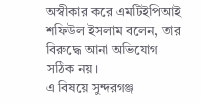অস্বীকার করে এমটিইপিআই শফিউল ইসলাম বলেন, তার বিরুদ্ধে আনা অভিযোগ সঠিক নয়।
এ বিষয়ে সুন্দরগঞ্জ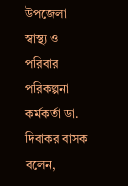উপজেলা স্বাস্থ্য ও পরিবার পরিকল্পনা কর্মকর্তা ডা. দিবাকর বাসক বলেন,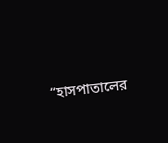“হাসপাতালের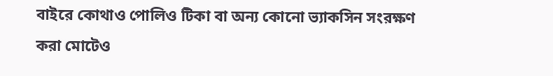বাইরে কোথাও পোলিও টিকা বা অন্য কোনো ভ্যাকসিন সংরক্ষণ করা মোটেও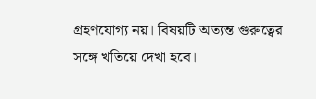গ্রহণযোগ্য নয়। বিষয়টি অত্যন্ত গুরুত্বের সঙ্গে খতিয়ে দেখা হবে।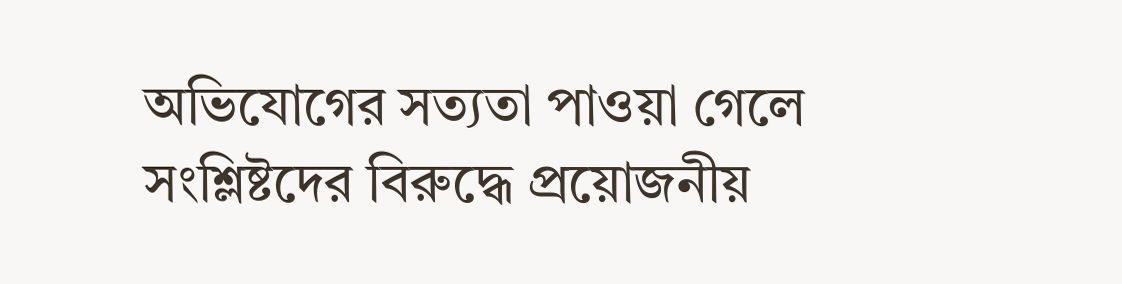অভিযোগের সত্যতা পাওয়া গেলে সংশ্লিষ্টদের বিরুদ্ধে প্রয়োজনীয়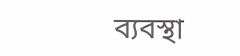ব্যবস্থা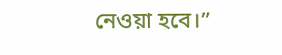নেওয়া হবে।”